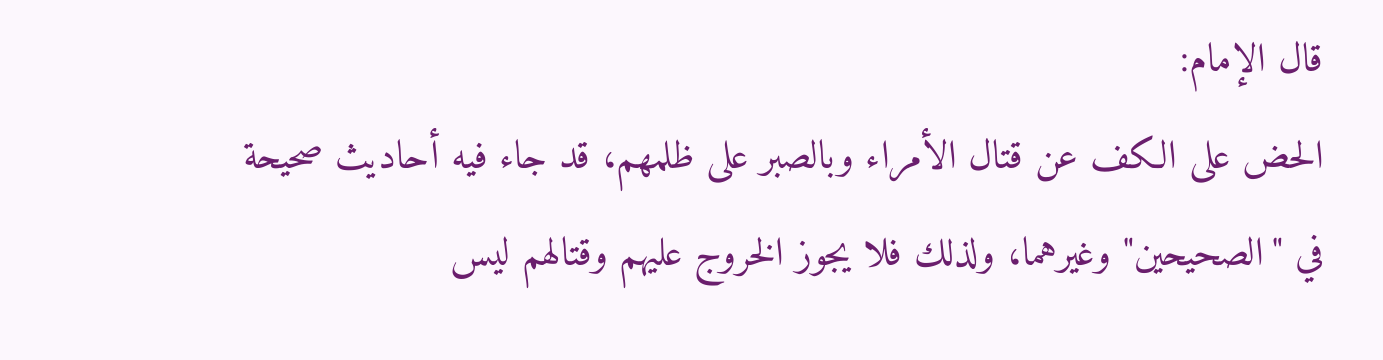قال الإمام:
الحض على الكف عن قتال الأمراء وبالصبر على ظلمهم، قد جاء فيه أحاديث صحيحة في "الصحيحين" وغيرهما، ولذلك فلا يجوز الخروج عليهم وقتالهم ليس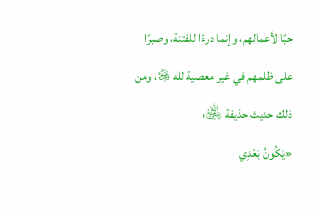حبًا لأعمالهم، وإنما درءًا للفتنة، وصبرًا على ظلمهم في غير معصية لله ﷿، ومن ذلك حديث حذيفة ﵁:
«يَكُونُ بَعْدِي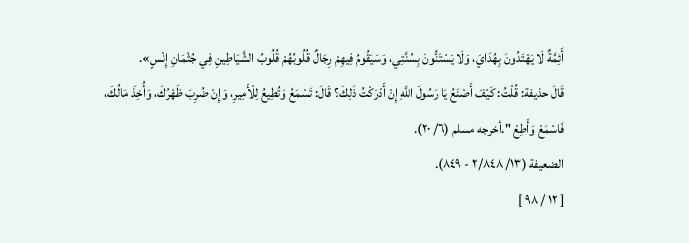أَئِمَّةٌ لَا يَهْتَدُونَ بِهُدَايَ، وَلَا يَسْتَنُّونَ بِسُنَّتِي، وَسَيَقُومُ فِيهِمْ رِجَالٌ قُلُوبُهُمْ قُلُوبُ الشَّيَاطِينِ فِي جُثْمَانِ إِنْسٍ».
قَالَ حذيفة: قُلْتُ: كَيْفَ أَصْنَعُ يَا رَسُولَ اللَّهِ إِنْ أَدْرَكْتُ ذَلِكَ؟ قَالَ: تَسْمَعُ وَتُطِيعُ لِلْأَمِيرِ، وَإِنْ ضُرِبَ ظَهْرُكَ، وَأُخِذَ مَالُكَ، فَاسْمَعْ وَأَطِعْ ".أخرجه مسلم (٦/ ٢٠).
الضعيفة (١٣/ ٢/٨٤٨ - ٨٤٩).
[ ١٢ / ٩٨ ]